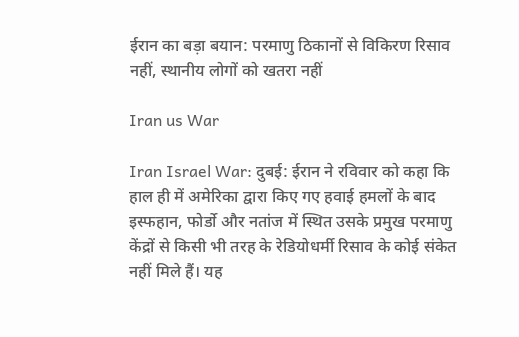ईरान का बड़ा बयान: परमाणु ठिकानों से विकिरण रिसाव नहीं, स्थानीय लोगों को खतरा नहीं

Iran us War

Iran Israel War: दुबई: ईरान ने रविवार को कहा कि हाल ही में अमेरिका द्वारा किए गए हवाई हमलों के बाद इस्फहान, फोर्डो और नतांज में स्थित उसके प्रमुख परमाणु केंद्रों से किसी भी तरह के रेडियोधर्मी रिसाव के कोई संकेत नहीं मिले हैं। यह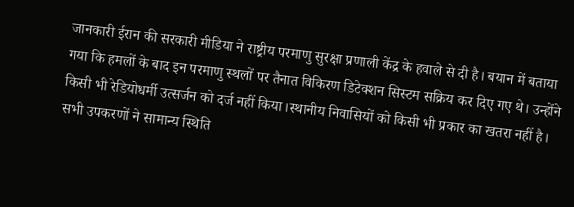जानकारी ईरान की सरकारी मीडिया ने राष्ट्रीय परमाणु सुरक्षा प्रणाली केंद्र के हवाले से दी है। बयान में बताया गया कि हमलों के बाद इन परमाणु स्थलों पर तैनात विकिरण डिटेक्शन सिस्टम सक्रिय कर दिए गए थे। उन्होंने किसी भी रेडियोधर्मी उत्सर्जन को दर्ज नहीं किया।स्थानीय निवासियों को किसी भी प्रकार का खतरा नहीं है। सभी उपकरणों ने सामान्य स्थिति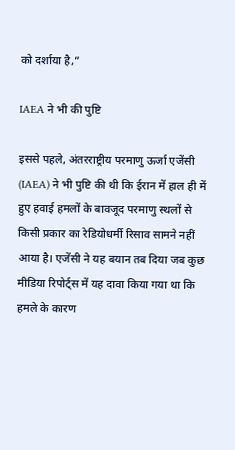को दर्शाया है,”

IAEA ने भी की पुष्टि

इससे पहले, अंतरराष्ट्रीय परमाणु ऊर्जा एजेंसी (IAEA) ने भी पुष्टि की थी कि ईरान में हाल ही में हुए हवाई हमलों के बावजूद परमाणु स्थलों से किसी प्रकार का रेडियोधर्मी रिसाव सामने नहीं आया है। एजेंसी ने यह बयान तब दिया जब कुछ मीडिया रिपोर्ट्स में यह दावा किया गया था कि हमले के कारण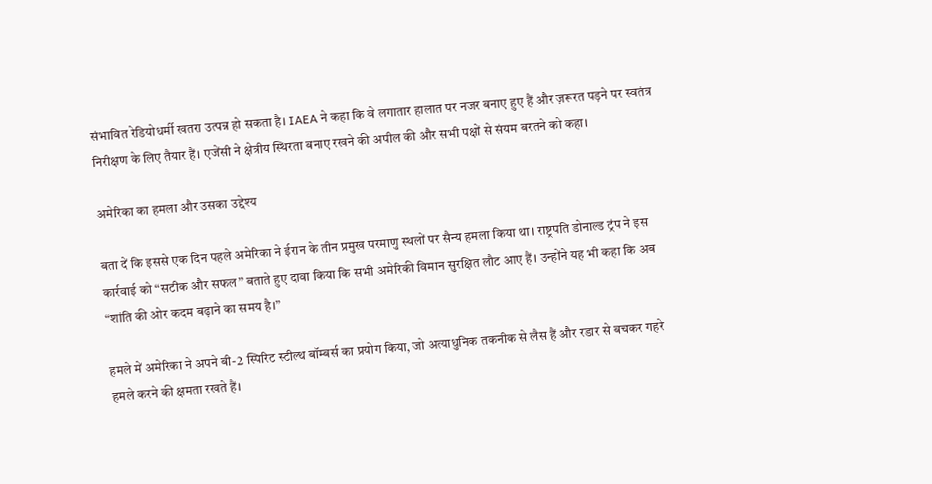संभावित रेडियोधर्मी खतरा उत्पन्न हो सकता है। IAEA ने कहा कि वे लगातार हालात पर नजर बनाए हुए हैं और ज़रूरत पड़ने पर स्वतंत्र निरीक्षण के लिए तैयार हैं। एजेंसी ने क्षेत्रीय स्थिरता बनाए रखने की अपील की और सभी पक्षों से संयम बरतने को कहा।

अमेरिका का हमला और उसका उद्देश्य

बता दें कि इससे एक दिन पहले अमेरिका ने ईरान के तीन प्रमुख परमाणु स्थलों पर सैन्य हमला किया था। राष्ट्रपति डोनाल्ड ट्रंप ने इस कार्रवाई को “सटीक और सफल” बताते हुए दावा किया कि सभी अमेरिकी विमान सुरक्षित लौट आए हैं। उन्होंने यह भी कहा कि अब “शांति की ओर कदम बढ़ाने का समय है।”

हमले में अमेरिका ने अपने बी-2 स्पिरिट स्टील्थ बॉम्बर्स का प्रयोग किया, जो अत्याधुनिक तकनीक से लैस हैं और रडार से बचकर गहरे हमले करने की क्षमता रखते हैं।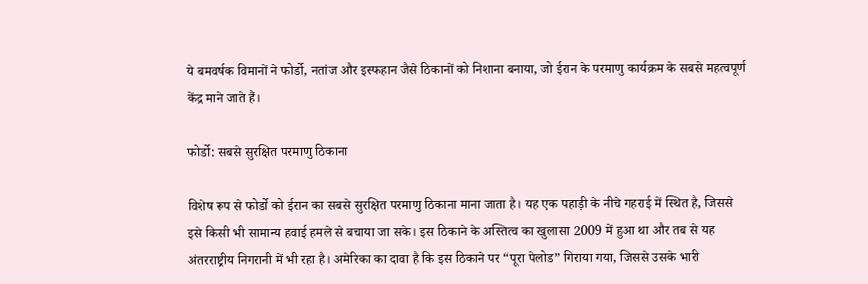ये बमवर्षक विमानों ने फोर्डो, नतांज और इस्फहान जैसे ठिकानों को निशाना बनाया, जो ईरान के परमाणु कार्यक्रम के सबसे महत्वपूर्ण केंद्र माने जाते हैं।

फोर्डो: सबसे सुरक्षित परमाणु ठिकाना

विशेष रूप से फोर्डो को ईरान का सबसे सुरक्षित परमाणु ठिकाना माना जाता है। यह एक पहाड़ी के नीचे गहराई में स्थित है, जिससे इसे किसी भी सामान्य हवाई हमले से बचाया जा सके। इस ठिकाने के अस्तित्व का खुलासा 2009 में हुआ था और तब से यह अंतरराष्ट्रीय निगरानी में भी रहा है। अमेरिका का दावा है कि इस ठिकाने पर “पूरा पेलोड” गिराया गया, जिससे उसके भारी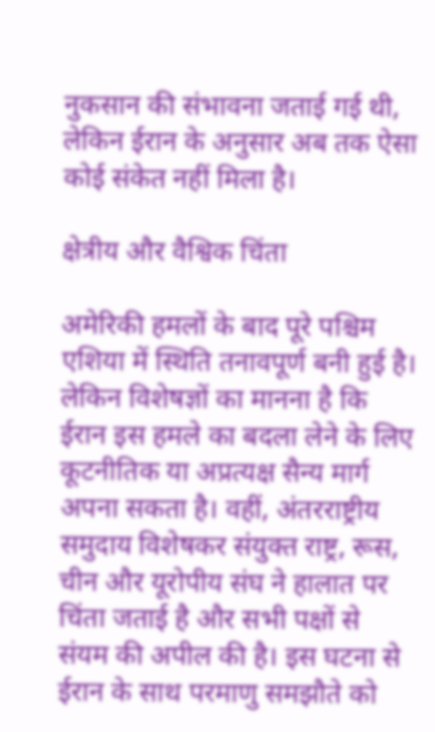नुकसान की संभावना जताई गई थी, लेकिन ईरान के अनुसार अब तक ऐसा कोई संकेत नहीं मिला है।

क्षेत्रीय और वैश्विक चिंता

अमेरिकी हमलों के बाद पूरे पश्चिम एशिया में स्थिति तनावपूर्ण बनी हुई है। लेकिन विशेषज्ञों का मानना है कि ईरान इस हमले का बदला लेने के लिए कूटनीतिक या अप्रत्यक्ष सैन्य मार्ग अपना सकता है। वहीं, अंतरराष्ट्रीय समुदाय विशेषकर संयुक्त राष्ट्र, रूस, चीन और यूरोपीय संघ ने हालात पर चिंता जताई है और सभी पक्षों से संयम की अपील की है। इस घटना से ईरान के साथ परमाणु समझौते को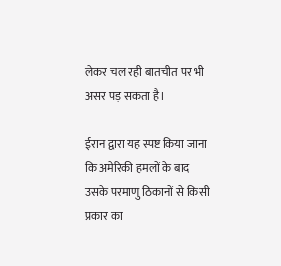लेकर चल रही बातचीत पर भी असर पड़ सकता है।

ईरान द्वारा यह स्पष्ट किया जाना कि अमेरिकी हमलों के बाद उसके परमाणु ठिकानों से किसी प्रकार का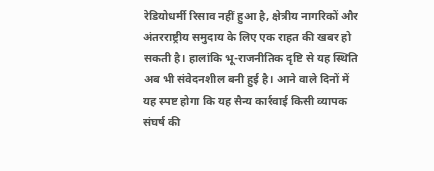रेडियोधर्मी रिसाव नहीं हुआ है, क्षेत्रीय नागरिकों और अंतरराष्ट्रीय समुदाय के लिए एक राहत की खबर हो सकती है। हालांकि भू-राजनीतिक दृष्टि से यह स्थिति अब भी संवेदनशील बनी हुई है। आने वाले दिनों में यह स्पष्ट होगा कि यह सैन्य कार्रवाई किसी व्यापक संघर्ष की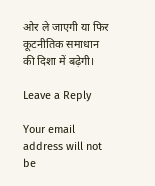ओर ले जाएगी या फिर कूटनीतिक समाधान की दिशा में बढ़ेगी।

Leave a Reply

Your email address will not be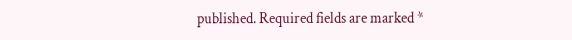published. Required fields are marked *